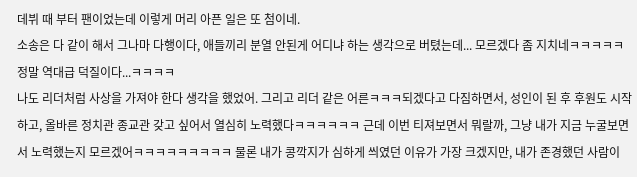데뷔 때 부터 팬이었는데 이렇게 머리 아픈 일은 또 첨이네.
소송은 다 같이 해서 그나마 다행이다, 애들끼리 분열 안된게 어디냐 하는 생각으로 버텼는데... 모르겠다 좀 지치네ㅋㅋㅋㅋㅋ 정말 역대급 덕질이다...ㅋㅋㅋㅋ
나도 리더처럼 사상을 가져야 한다 생각을 했었어. 그리고 리더 같은 어른ㅋㅋㅋ되겠다고 다짐하면서, 성인이 된 후 후원도 시작하고, 올바른 정치관 종교관 갖고 싶어서 열심히 노력했다ㅋㅋㅋㅋㅋㅋ 근데 이번 티져보면서 뭐랄까, 그냥 내가 지금 누굴보면서 노력했는지 모르겠어ㅋㅋㅋㅋㅋㅋㅋㅋㅋ 물론 내가 콩깍지가 심하게 씌였던 이유가 가장 크겠지만, 내가 존경했던 사람이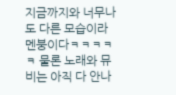지금까지와 너무나도 다른 모습이라 멘붕이다ㅋㅋㅋㅋㅋ 물론 노래와 뮤비는 아직 다 안나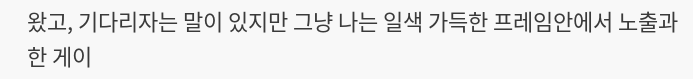왔고, 기다리자는 말이 있지만 그냥 나는 일색 가득한 프레임안에서 노출과한 게이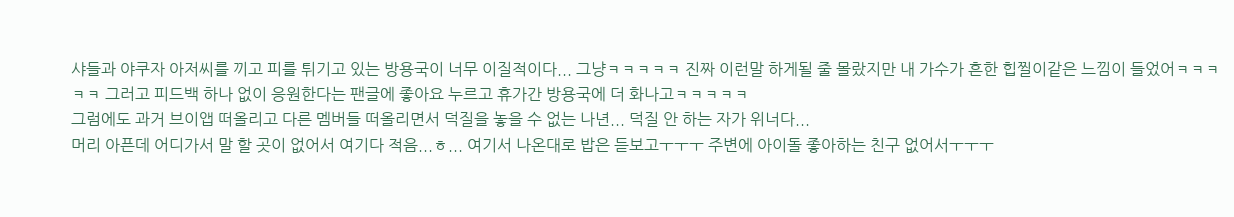샤들과 야쿠자 아저씨를 끼고 피를 튀기고 있는 방용국이 너무 이질적이다... 그냥ㅋㅋㅋㅋㅋ 진짜 이런말 하게될 줄 몰랐지만 내 가수가 흔한 힙찔이같은 느낌이 들었어ㅋㅋㅋㅋㅋ 그러고 피드백 하나 없이 응원한다는 팬글에 좋아요 누르고 휴가간 방용국에 더 화나고ㅋㅋㅋㅋㅋ
그럼에도 과거 브이앱 떠올리고 다른 멤버들 떠올리면서 덕질을 놓을 수 없는 나년... 덕질 안 하는 자가 위너다...
머리 아픈데 어디가서 말 할 곳이 없어서 여기다 적음...ㅎ... 여기서 나온대로 밥은 듣보고ㅜㅜㅜ 주변에 아이돌 좋아하는 친구 없어서ㅜㅜㅜ